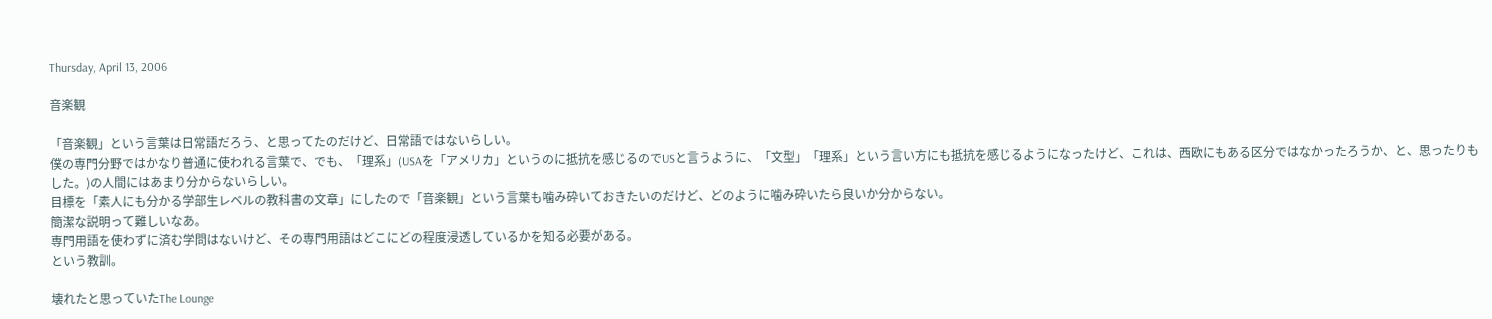Thursday, April 13, 2006

音楽観

「音楽観」という言葉は日常語だろう、と思ってたのだけど、日常語ではないらしい。
僕の専門分野ではかなり普通に使われる言葉で、でも、「理系」(USAを「アメリカ」というのに抵抗を感じるのでUSと言うように、「文型」「理系」という言い方にも抵抗を感じるようになったけど、これは、西欧にもある区分ではなかったろうか、と、思ったりもした。)の人間にはあまり分からないらしい。
目標を「素人にも分かる学部生レベルの教科書の文章」にしたので「音楽観」という言葉も噛み砕いておきたいのだけど、どのように噛み砕いたら良いか分からない。
簡潔な説明って難しいなあ。
専門用語を使わずに済む学問はないけど、その専門用語はどこにどの程度浸透しているかを知る必要がある。
という教訓。

壊れたと思っていたThe Lounge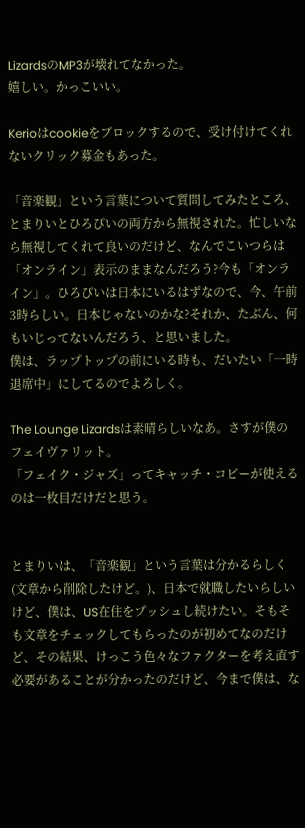LizardsのMP3が壊れてなかった。
嬉しい。かっこいい。

Kerioはcookieをブロックするので、受け付けてくれないクリック募金もあった。

「音楽観」という言葉について質問してみたところ、とまりいとひろぴいの両方から無視された。忙しいなら無視してくれて良いのだけど、なんでこいつらは「オンライン」表示のままなんだろう?今も「オンライン」。ひろぴいは日本にいるはずなので、今、午前3時らしい。日本じゃないのかな?それか、たぶん、何もいじってないんだろう、と思いました。
僕は、ラップトップの前にいる時も、だいたい「一時退席中」にしてるのでよろしく。

The Lounge Lizardsは素晴らしいなあ。さすが僕のフェイヴァリット。
「フェイク・ジャズ」ってキャッチ・コピーが使えるのは一枚目だけだと思う。


とまりいは、「音楽観」という言葉は分かるらしく(文章から削除したけど。)、日本で就職したいらしいけど、僕は、US在住をプッシュし続けたい。そもそも文章をチェックしてもらったのが初めてなのだけど、その結果、けっこう色々なファクターを考え直す必要があることが分かったのだけど、今まで僕は、な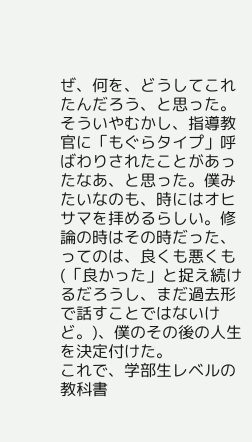ぜ、何を、どうしてこれたんだろう、と思った。
そういやむかし、指導教官に「もぐらタイプ」呼ばわりされたことがあったなあ、と思った。僕みたいなのも、時にはオヒサマを拝めるらしい。修論の時はその時だった、ってのは、良くも悪くも(「良かった」と捉え続けるだろうし、まだ過去形で話すことではないけど。)、僕のその後の人生を決定付けた。
これで、学部生レベルの教科書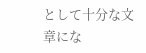として十分な文章にな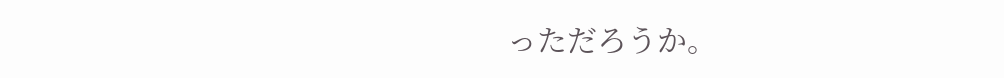っただろうか。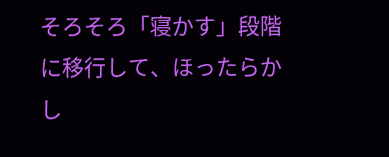そろそろ「寝かす」段階に移行して、ほったらかし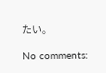たい。

No comments: